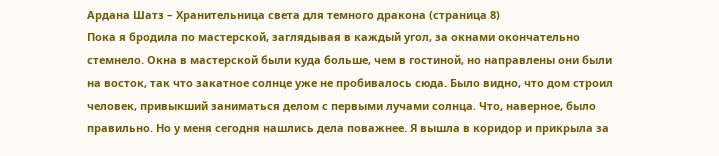Ардана Шатз – Хранительница света для темного дракона (страница 8)
Пока я бродила по мастерской, заглядывая в каждый угол, за окнами окончательно стемнело. Окна в мастерской были куда больше, чем в гостиной, но направлены они были на восток, так что закатное солнце уже не пробивалось сюда. Было видно, что дом строил человек, привыкший заниматься делом с первыми лучами солнца. Что, наверное, было правильно. Но у меня сегодня нашлись дела поважнее. Я вышла в коридор и прикрыла за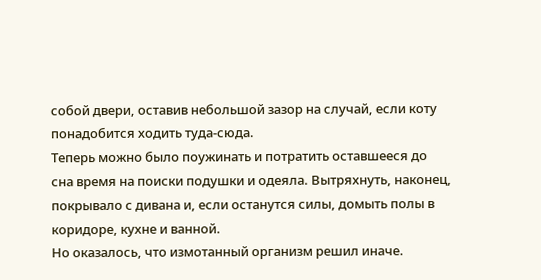собой двери, оставив небольшой зазор на случай, если коту понадобится ходить туда-сюда.
Теперь можно было поужинать и потратить оставшееся до сна время на поиски подушки и одеяла. Вытряхнуть, наконец, покрывало с дивана и, если останутся силы, домыть полы в коридоре, кухне и ванной.
Но оказалось, что измотанный организм решил иначе.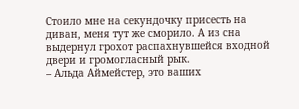Стоило мне на секундочку присесть на диван, меня тут же сморило. А из сна выдернул грохот распахнувшейся входной двери и громогласный рык.
– Альда Аймейстер, это ваших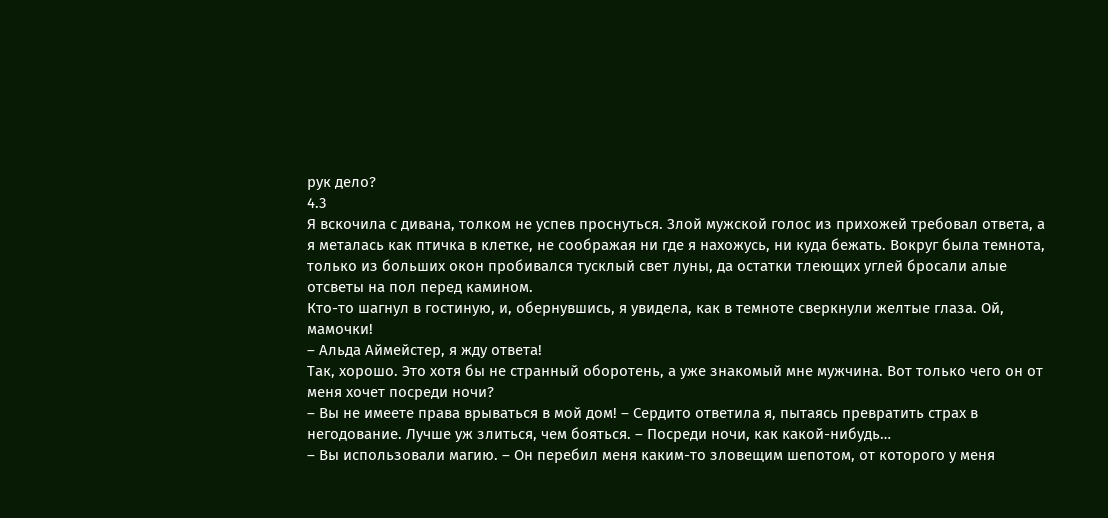рук дело?
4.3
Я вскочила с дивана, толком не успев проснуться. Злой мужской голос из прихожей требовал ответа, а я металась как птичка в клетке, не соображая ни где я нахожусь, ни куда бежать. Вокруг была темнота, только из больших окон пробивался тусклый свет луны, да остатки тлеющих углей бросали алые отсветы на пол перед камином.
Кто-то шагнул в гостиную, и, обернувшись, я увидела, как в темноте сверкнули желтые глаза. Ой, мамочки!
– Альда Аймейстер, я жду ответа!
Так, хорошо. Это хотя бы не странный оборотень, а уже знакомый мне мужчина. Вот только чего он от меня хочет посреди ночи?
– Вы не имеете права врываться в мой дом! – Сердито ответила я, пытаясь превратить страх в негодование. Лучше уж злиться, чем бояться. – Посреди ночи, как какой-нибудь…
– Вы использовали магию. – Он перебил меня каким-то зловещим шепотом, от которого у меня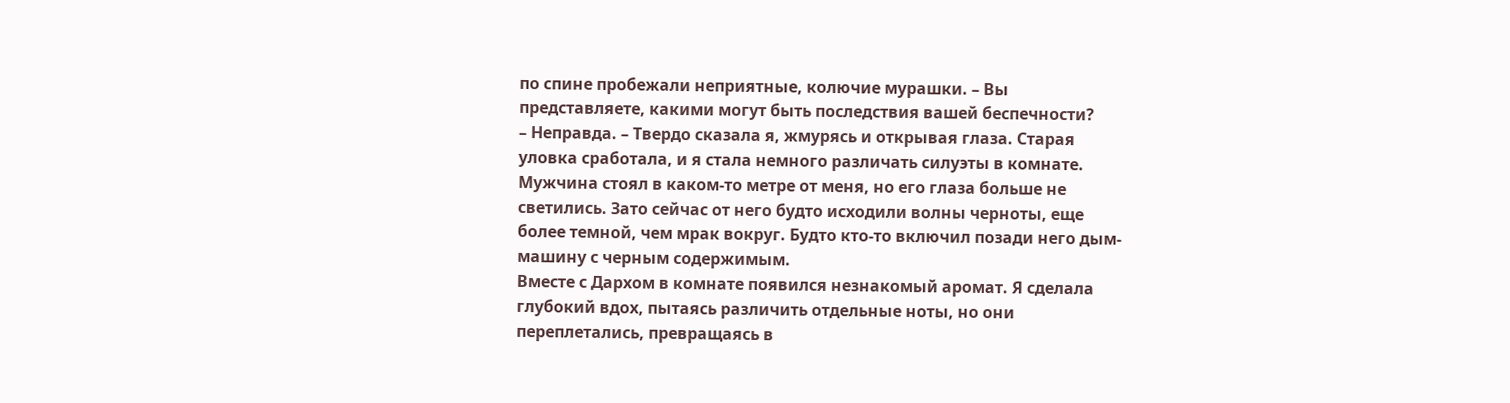по спине пробежали неприятные, колючие мурашки. – Вы представляете, какими могут быть последствия вашей беспечности?
– Неправда. – Твердо сказала я, жмурясь и открывая глаза. Старая уловка сработала, и я стала немного различать силуэты в комнате. Мужчина стоял в каком-то метре от меня, но его глаза больше не светились. Зато сейчас от него будто исходили волны черноты, еще более темной, чем мрак вокруг. Будто кто-то включил позади него дым-машину с черным содержимым.
Вместе с Дархом в комнате появился незнакомый аромат. Я сделала глубокий вдох, пытаясь различить отдельные ноты, но они переплетались, превращаясь в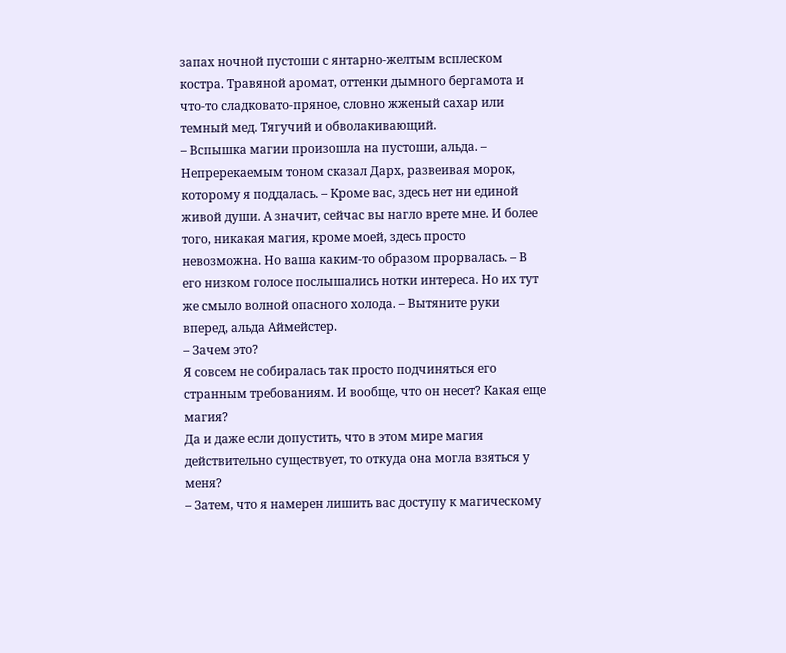запах ночной пустоши с янтарно-желтым всплеском костра. Травяной аромат, оттенки дымного бергамота и что-то сладковато-пряное, словно жженый сахар или темный мед. Тягучий и обволакивающий.
– Вспышка магии произошла на пустоши, альда. – Непререкаемым тоном сказал Дарх, развеивая морок, которому я поддалась. – Кроме вас, здесь нет ни единой живой души. А значит, сейчас вы нагло врете мне. И более того, никакая магия, кроме моей, здесь просто невозможна. Но ваша каким-то образом прорвалась. – В его низком голосе послышались нотки интереса. Но их тут же смыло волной опасного холода. – Вытяните руки вперед, альда Аймейстер.
– Зачем это?
Я совсем не собиралась так просто подчиняться его странным требованиям. И вообще, что он несет? Какая еще магия?
Да и даже если допустить, что в этом мире магия действительно существует, то откуда она могла взяться у меня?
– Затем, что я намерен лишить вас доступу к магическому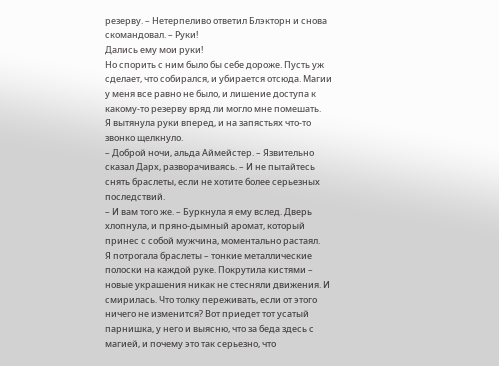резерву. – Нетерпеливо ответил Блэкторн и снова скомандовал. – Руки!
Дались ему мои руки!
Но спорить с ним было бы себе дороже. Пусть уж сделает, что собирался, и убирается отсюда. Магии у меня все равно не было, и лишение доступа к какому-то резерву вряд ли могло мне помешать.
Я вытянула руки вперед, и на запястьях что-то звонко щелкнуло.
– Доброй ночи, альда Аймейстер. – Язвительно сказал Дарх, разворачиваясь. – И не пытайтесь снять браслеты, если не хотите более серьезных последствий.
– И вам того же. – Буркнула я ему вслед. Дверь хлопнула, и пряно-дымный аромат, который принес с собой мужчина, моментально растаял.
Я потрогала браслеты – тонкие металлические полоски на каждой руке. Покрутила кистями – новые украшения никак не стесняли движения. И смирилась. Что толку переживать, если от этого ничего не изменится? Вот приедет тот усатый парнишка, у него и выясню, что за беда здесь с магией, и почему это так серьезно, что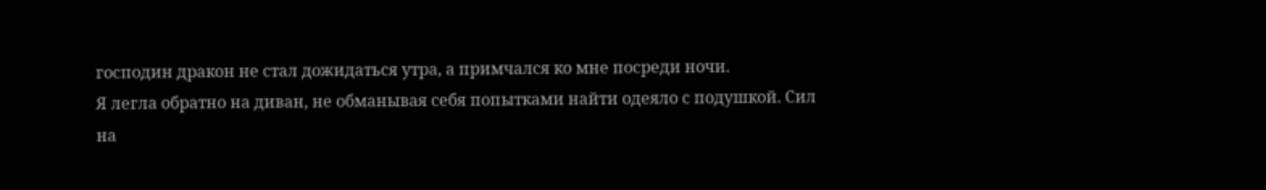господин дракон не стал дожидаться утра, а примчался ко мне посреди ночи.
Я легла обратно на диван, не обманывая себя попытками найти одеяло с подушкой. Сил на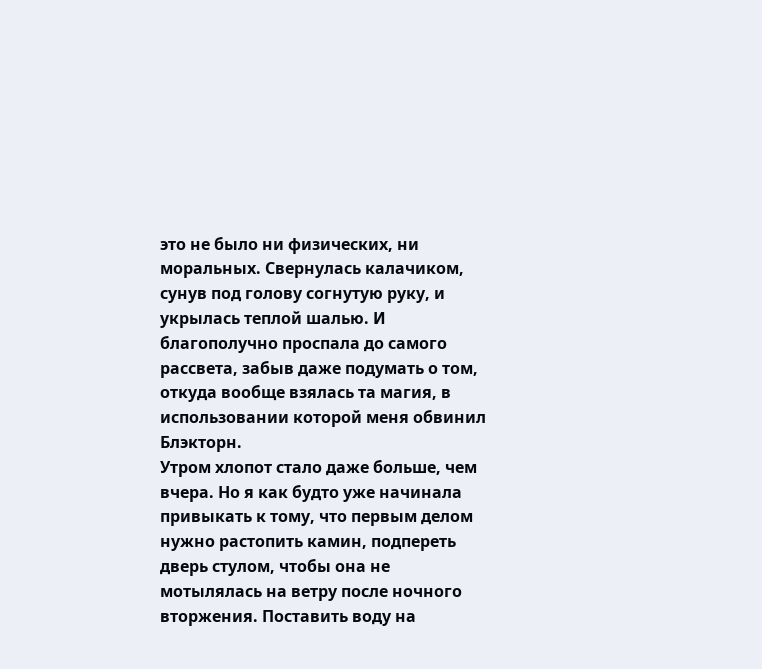это не было ни физических, ни моральных. Свернулась калачиком, сунув под голову согнутую руку, и укрылась теплой шалью. И благополучно проспала до самого рассвета, забыв даже подумать о том, откуда вообще взялась та магия, в использовании которой меня обвинил Блэкторн.
Утром хлопот стало даже больше, чем вчера. Но я как будто уже начинала привыкать к тому, что первым делом нужно растопить камин, подпереть дверь стулом, чтобы она не мотылялась на ветру после ночного вторжения. Поставить воду на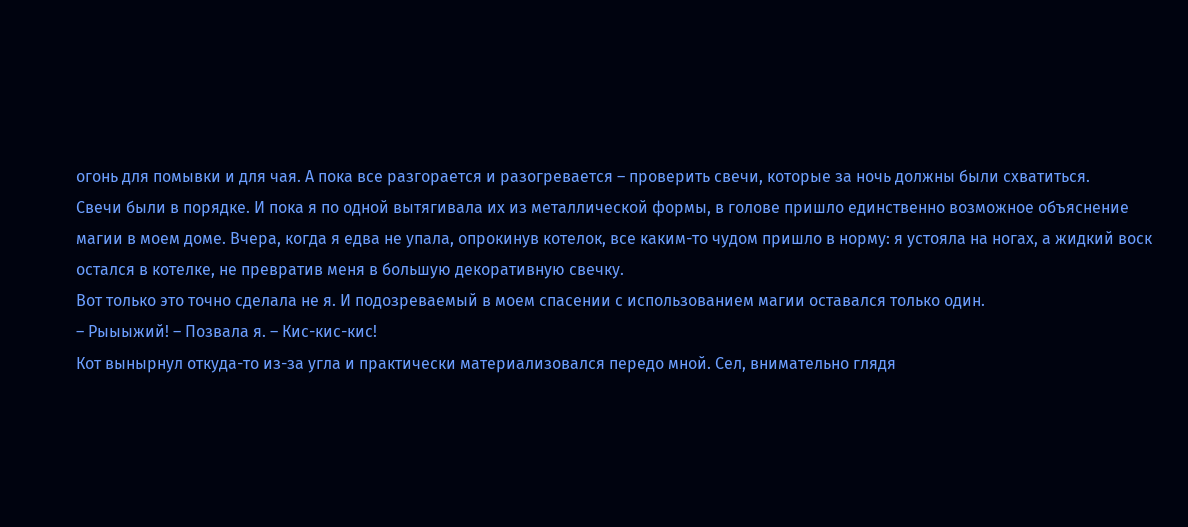огонь для помывки и для чая. А пока все разгорается и разогревается – проверить свечи, которые за ночь должны были схватиться.
Свечи были в порядке. И пока я по одной вытягивала их из металлической формы, в голове пришло единственно возможное объяснение магии в моем доме. Вчера, когда я едва не упала, опрокинув котелок, все каким-то чудом пришло в норму: я устояла на ногах, а жидкий воск остался в котелке, не превратив меня в большую декоративную свечку.
Вот только это точно сделала не я. И подозреваемый в моем спасении с использованием магии оставался только один.
– Рыыыжий! – Позвала я. – Кис-кис-кис!
Кот вынырнул откуда-то из-за угла и практически материализовался передо мной. Сел, внимательно глядя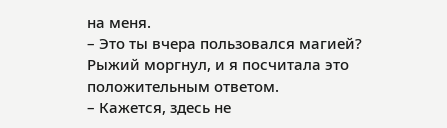на меня.
– Это ты вчера пользовался магией?
Рыжий моргнул, и я посчитала это положительным ответом.
– Кажется, здесь не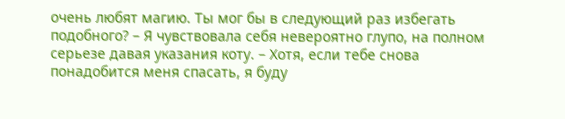очень любят магию. Ты мог бы в следующий раз избегать подобного? – Я чувствовала себя невероятно глупо, на полном серьезе давая указания коту. – Хотя, если тебе снова понадобится меня спасать, я буду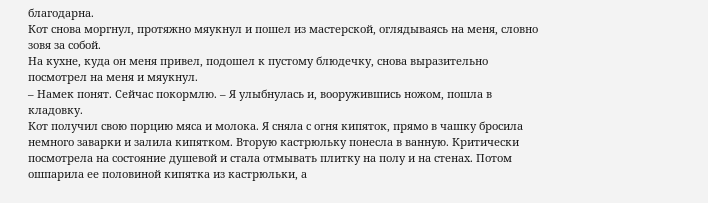благодарна.
Кот снова моргнул, протяжно мяукнул и пошел из мастерской, оглядываясь на меня, словно зовя за собой.
На кухне, куда он меня привел, подошел к пустому блюдечку, снова выразительно посмотрел на меня и мяукнул.
– Намек понят. Сейчас покормлю. – Я улыбнулась и, вооружившись ножом, пошла в кладовку.
Кот получил свою порцию мяса и молока. Я сняла с огня кипяток, прямо в чашку бросила немного заварки и залила кипятком. Вторую кастрюльку понесла в ванную. Критически посмотрела на состояние душевой и стала отмывать плитку на полу и на стенах. Потом ошпарила ее половиной кипятка из кастрюльки, а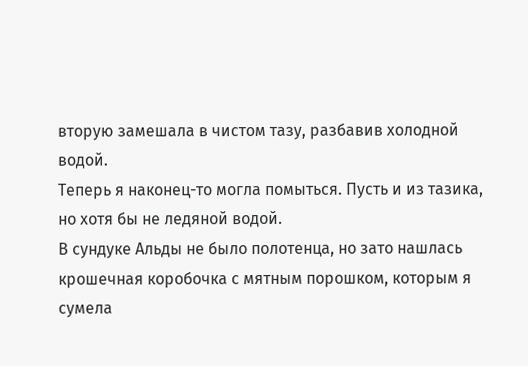вторую замешала в чистом тазу, разбавив холодной водой.
Теперь я наконец-то могла помыться. Пусть и из тазика, но хотя бы не ледяной водой.
В сундуке Альды не было полотенца, но зато нашлась крошечная коробочка с мятным порошком, которым я сумела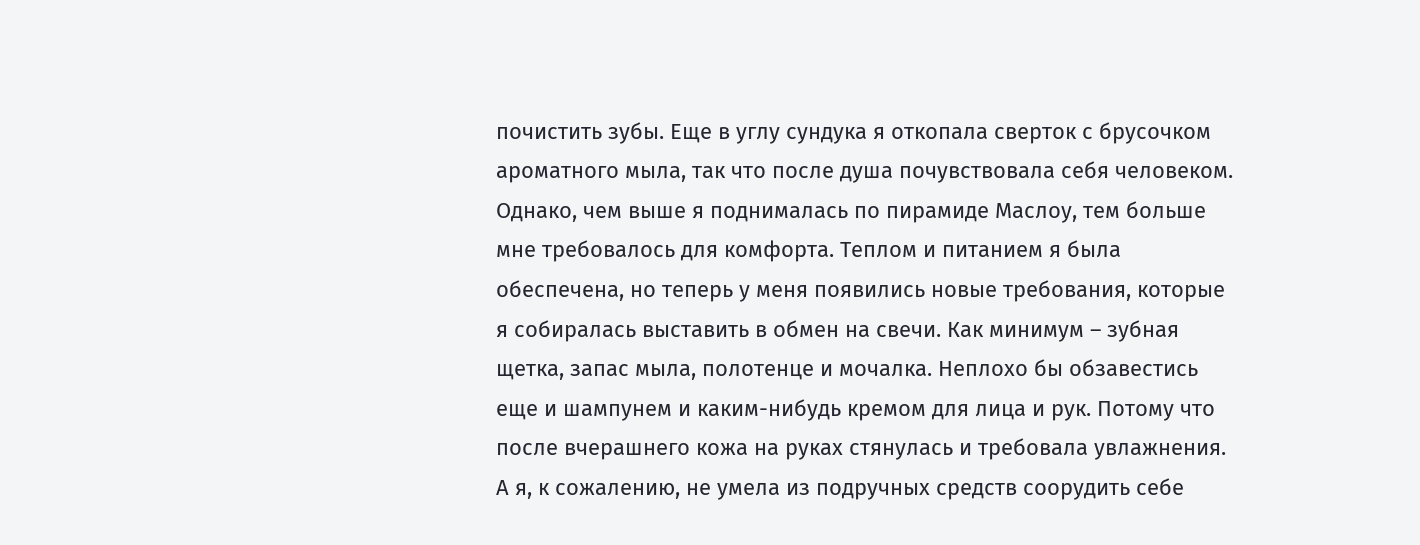почистить зубы. Еще в углу сундука я откопала сверток с брусочком ароматного мыла, так что после душа почувствовала себя человеком.
Однако, чем выше я поднималась по пирамиде Маслоу, тем больше мне требовалось для комфорта. Теплом и питанием я была обеспечена, но теперь у меня появились новые требования, которые я собиралась выставить в обмен на свечи. Как минимум – зубная щетка, запас мыла, полотенце и мочалка. Неплохо бы обзавестись еще и шампунем и каким-нибудь кремом для лица и рук. Потому что после вчерашнего кожа на руках стянулась и требовала увлажнения. А я, к сожалению, не умела из подручных средств соорудить себе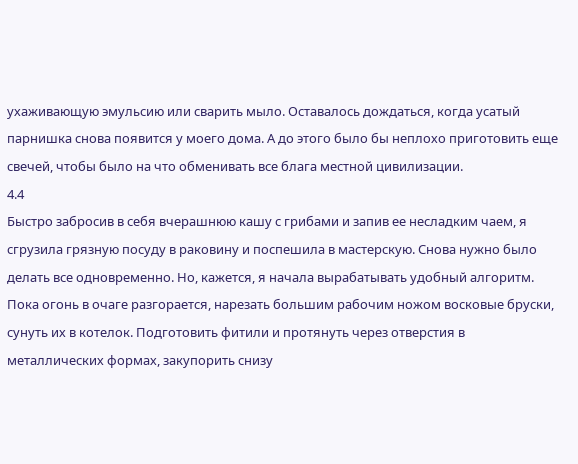ухаживающую эмульсию или сварить мыло. Оставалось дождаться, когда усатый парнишка снова появится у моего дома. А до этого было бы неплохо приготовить еще свечей, чтобы было на что обменивать все блага местной цивилизации.
4.4
Быстро забросив в себя вчерашнюю кашу с грибами и запив ее несладким чаем, я сгрузила грязную посуду в раковину и поспешила в мастерскую. Снова нужно было делать все одновременно. Но, кажется, я начала вырабатывать удобный алгоритм. Пока огонь в очаге разгорается, нарезать большим рабочим ножом восковые бруски, сунуть их в котелок. Подготовить фитили и протянуть через отверстия в металлических формах, закупорить снизу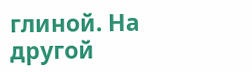глиной. На другой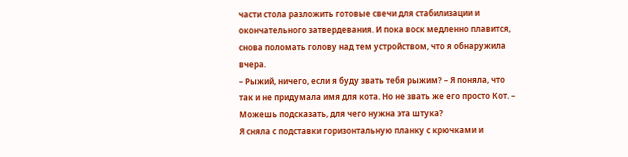части стола разложить готовые свечи для стабилизации и окончательного затвердевания. И пока воск медленно плавится, снова поломать голову над тем устройством, что я обнаружила вчера.
– Рыжий, ничего, если я буду звать тебя рыжим? – Я поняла, что так и не придумала имя для кота. Но не звать же его просто Кот. – Можешь подсказать, для чего нужна эта штука?
Я сняла с подставки горизонтальную планку с крючками и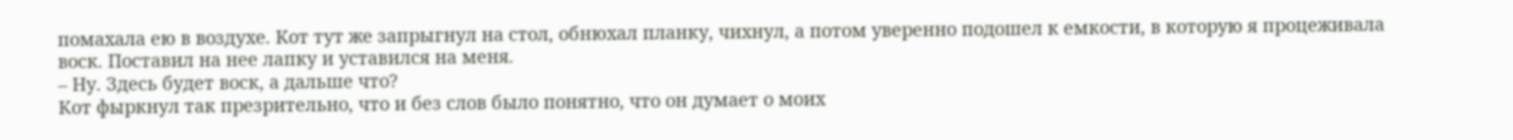помахала ею в воздухе. Кот тут же запрыгнул на стол, обнюхал планку, чихнул, а потом уверенно подошел к емкости, в которую я процеживала воск. Поставил на нее лапку и уставился на меня.
– Ну. Здесь будет воск, а дальше что?
Кот фыркнул так презрительно, что и без слов было понятно, что он думает о моих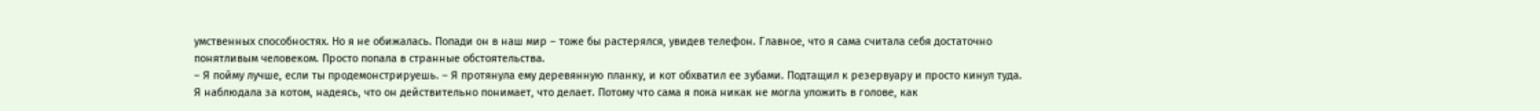умственных способностях. Но я не обижалась. Попади он в наш мир – тоже бы растерялся, увидев телефон. Главное, что я сама считала себя достаточно понятливым человеком. Просто попала в странные обстоятельства.
– Я пойму лучше, если ты продемонстрируешь. – Я протянула ему деревянную планку, и кот обхватил ее зубами. Подтащил к резервуару и просто кинул туда. Я наблюдала за котом, надеясь, что он действительно понимает, что делает. Потому что сама я пока никак не могла уложить в голове, как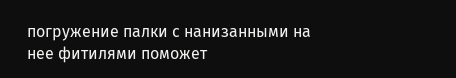погружение палки с нанизанными на нее фитилями поможет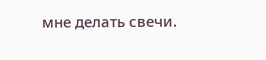мне делать свечи.